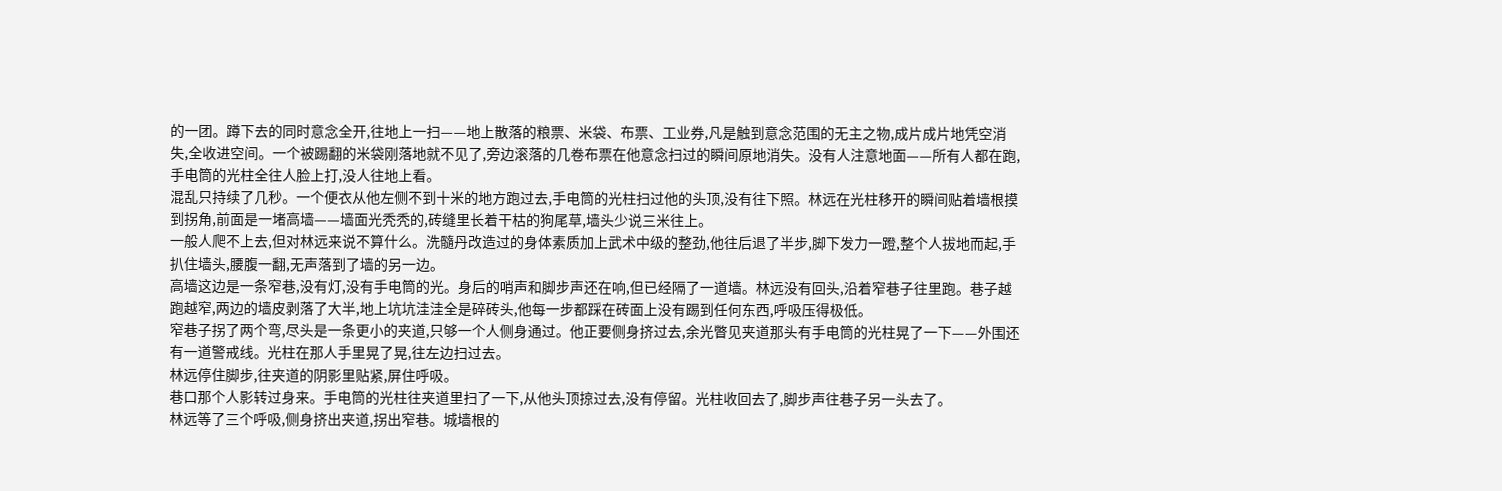的一团。蹲下去的同时意念全开,往地上一扫——地上散落的粮票、米袋、布票、工业券,凡是触到意念范围的无主之物,成片成片地凭空消失,全收进空间。一个被踢翻的米袋刚落地就不见了,旁边滚落的几卷布票在他意念扫过的瞬间原地消失。没有人注意地面——所有人都在跑,手电筒的光柱全往人脸上打,没人往地上看。
混乱只持续了几秒。一个便衣从他左侧不到十米的地方跑过去,手电筒的光柱扫过他的头顶,没有往下照。林远在光柱移开的瞬间贴着墙根摸到拐角,前面是一堵高墙——墙面光秃秃的,砖缝里长着干枯的狗尾草,墙头少说三米往上。
一般人爬不上去,但对林远来说不算什么。洗髓丹改造过的身体素质加上武术中级的整劲,他往后退了半步,脚下发力一蹬,整个人拔地而起,手扒住墙头,腰腹一翻,无声落到了墙的另一边。
高墙这边是一条窄巷,没有灯,没有手电筒的光。身后的哨声和脚步声还在响,但已经隔了一道墙。林远没有回头,沿着窄巷子往里跑。巷子越跑越窄,两边的墙皮剥落了大半,地上坑坑洼洼全是碎砖头,他每一步都踩在砖面上没有踢到任何东西,呼吸压得极低。
窄巷子拐了两个弯,尽头是一条更小的夹道,只够一个人侧身通过。他正要侧身挤过去,余光瞥见夹道那头有手电筒的光柱晃了一下——外围还有一道警戒线。光柱在那人手里晃了晃,往左边扫过去。
林远停住脚步,往夹道的阴影里贴紧,屏住呼吸。
巷口那个人影转过身来。手电筒的光柱往夹道里扫了一下,从他头顶掠过去,没有停留。光柱收回去了,脚步声往巷子另一头去了。
林远等了三个呼吸,侧身挤出夹道,拐出窄巷。城墙根的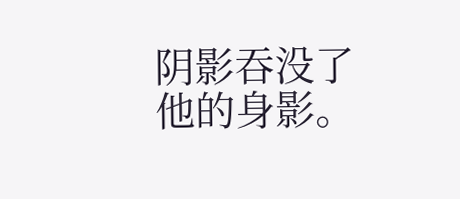阴影吞没了他的身影。